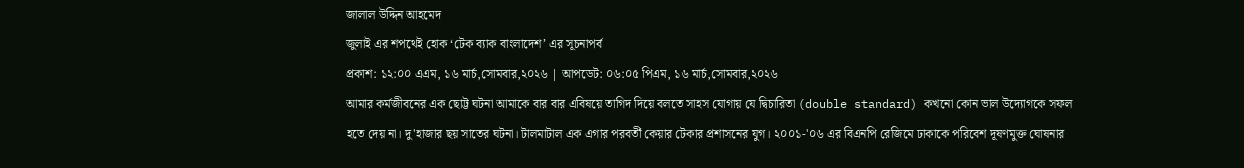জালাল উদ্দিন আহমেদ
জুলাই এর শপথেই হোক ‘টেক ব্যাক বাংলাদেশ’ এর সূচনাপর্ব
প্রকাশ: ১২:০০ এএম, ১৬ মার্চ,সোমবার,২০২৬ | আপডেট: ০৬:০৫ পিএম, ১৬ মার্চ,সোমবার,২০২৬
আমার কর্মজীবনের এক ছোট্ট ঘটনা আমাকে বার বার এবিষয়ে তাগিদ দিয়ে বলতে সাহস যোগায় যে দ্বিচারিতা (double standard) কখনো কোন ভাল উদ্যোগকে সফল হতে দেয় না। দু'হাজার ছয় সাতের ঘটনা। টালমাটাল এক এগার পরবর্তী কেয়ার টেকার প্রশাসনের যুগ। ২০০১-'০৬ এর বিএনপি রেজিমে ঢাকাকে পরিবেশ দূষণমুক্ত ঘোষনার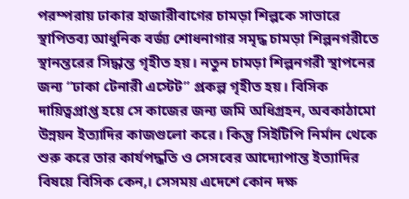পরম্পরায় ঢাকার হাজারীবাগের চামড়া শিল্পকে সাভারে স্থাপিতব্য আধুনিক বর্জ্য শোধনাগার সমৃদ্ধ চামড়া শিল্পনগরীতে স্থানন্তরের সিদ্ধান্ত গৃহীত হয়। নতুন চামড়া শিল্পনগরী স্থাপনের জন্য “ঢাকা টেনারী এস্টেট” প্রকল্প গৃহীত হয়। বিসিক দায়িত্বপ্রাপ্ত হয়ে সে কাজের জন্য জমি অধিগ্রহন, অবকাঠামো উন্নয়ন ইত্যাদির কাজগুলো করে। কিন্তু সিইটিপি নির্মান থেকে শুরু করে তার কার্যপদ্ধতি ও সেসবের আদ্যোপান্ত ইত্যাদির বিষয়ে বিসিক কেন,। সেসময় এদেশে কোন দক্ষ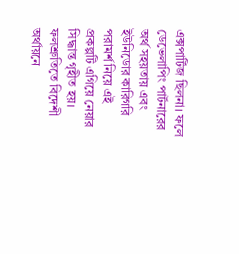এক্সপার্টিজ ছিলনা। ফলে ডেভেলাপিং পার্টনারের অর্থ সহয়তায় এবং ইউনিডোর কারিগরি পরামর্শ নিয়ে এই প্রকল্পটি এগিয়ে নেয়ার সিদ্ধান্ত গৃহীত হয়। ফলশ্রুতিতে বিদেশী অর্থায়নে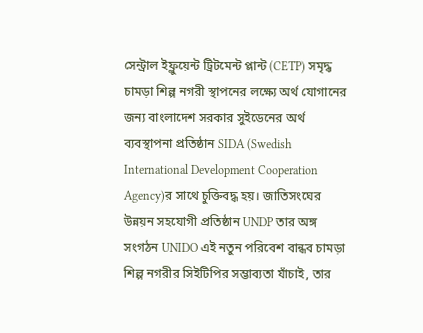সেন্ট্রাল ইফ্লুয়েন্ট ট্রিটমেন্ট প্লান্ট (CETP) সমৃদ্ধ চামড়া শিল্প নগরী স্থাপনের লক্ষ্যে অর্থ যোগানের জন্য বাংলাদেশ সরকার সুইডেনের অর্থ ব্যবস্থাপনা প্রতিষ্ঠান SIDA (Swedish International Development Cooperation Agency)র সাথে চুক্তিবদ্ধ হয়। জাতিসংঘের উন্নয়ন সহযোগী প্রতিষ্ঠান UNDP তার অঙ্গ সংগঠন UNIDO এই নতুন পরিবেশ বান্ধব চামড়া শিল্প নগরীর সিইটিপির সম্ভাব্যতা যাঁচাই, তার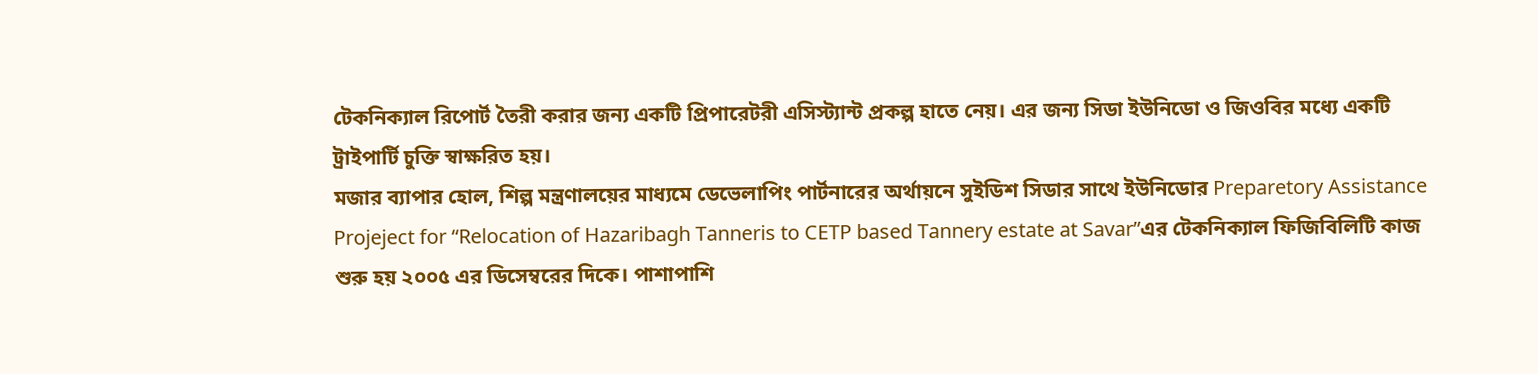টেকনিক্যাল রিপোর্ট তৈরী করার জন্য একটি প্রিপারেটরী এসিস্ট্যান্ট প্রকল্প হাতে নেয়। এর জন্য সিডা ইউনিডো ও জিওবির মধ্যে একটি ট্রাইপার্টি চুক্তি স্বাক্ষরিত হয়।
মজার ব্যাপার হোল, শিল্প মন্ত্রণালয়ের মাধ্যমে ডেভেলাপিং পার্টনারের অর্থায়নে সুইডিশ সিডার সাথে ইউনিডোর Preparetory Assistance Projeject for “Relocation of Hazaribagh Tanneris to CETP based Tannery estate at Savar”এর টেকনিক্যাল ফিজিবিলিটি কাজ শুরু হয় ২০০৫ এর ডিসেম্বরের দিকে। পাশাপাশি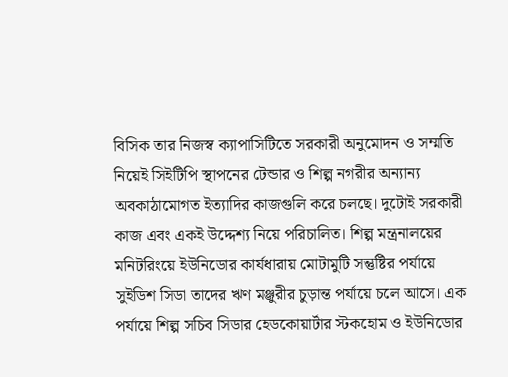বিসিক তার নিজস্ব ক্যাপাসিটিতে সরকারী অনুমোদন ও সম্মতি নিয়েই সিইটিপি স্থাপনের টেন্ডার ও শিল্প নগরীর অন্যান্য অবকাঠামোগত ইত্যাদির কাজগুলি করে চলছে। দুটোই সরকারী কাজ এবং একই উদ্দেশ্য নিয়ে পরিচালিত। শিল্প মন্ত্রনালয়ের মনিটরিংয়ে ইউনিডোর কার্যধারায় মোটামুটি সন্তুষ্টির পর্যায়ে সুইডিশ সিডা তাদের ঋণ মঞ্জুরীর চুড়ান্ত পর্যায়ে চলে আসে। এক পর্যায়ে শিল্প সচিব সিডার হেডকোয়ার্টার স্টকহোম ও ইউনিডোর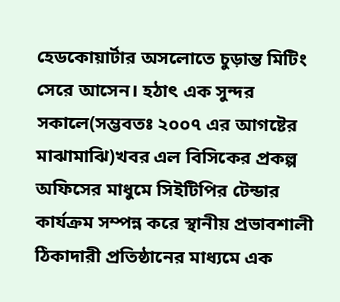হেডকোয়ার্টার অসলোতে চুড়ান্ত মিটিং সেরে আসেন। হঠাৎ এক সুন্দর সকালে(সম্ভবতঃ ২০০৭ এর আগষ্টের মাঝামাঝি)খবর এল বিসিকের প্রকল্প অফিসের মাধুমে সিইটিপির টেন্ডার কার্যক্রম সম্পন্ন করে স্থানীয় প্রভাবশালী ঠিকাদারী প্রতিষ্ঠানের মাধ্যমে এক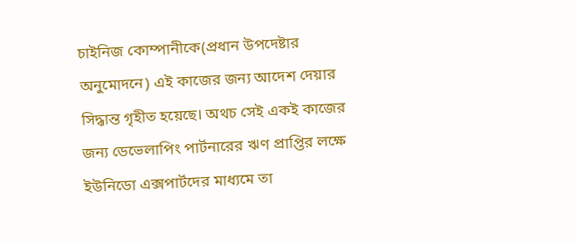চাইনিজ কোম্পানীকে(প্রধান উপদেষ্টার অনুমোদনে) এই কাজের জন্য আদেশ দেয়ার সিদ্ধান্ত গৃহীত হয়েছে। অথচ সেই একই কাজের জন্য ডেভেলাপিং পার্টনারের ঋণ প্রাপ্তির লক্ষে ইউনিডো এক্সপার্টদের মাধ্যমে তা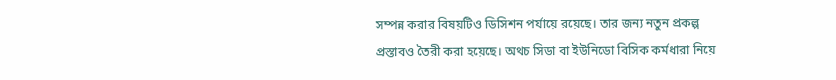সম্পন্ন করার বিষয়টিও ডিসিশন পর্যায়ে রয়েছে। তার জন্য নতুন প্রকল্প প্রস্তাবও তৈরী করা হয়েছে। অথচ সিডা বা ইউনিডো বিসিক কর্মধারা নিয়ে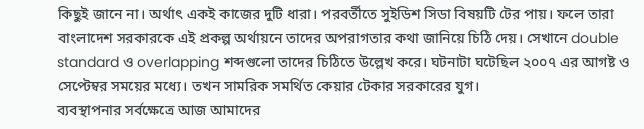কিছুই জানে না। অর্থাৎ একই কাজের দুটি ধারা। পরবর্তীতে সুইডিশ সিডা বিষয়টি টের পায়। ফলে তারা বাংলাদেশ সরকারকে এই প্রকল্প অর্থায়নে তাদের অপরাগতার কথা জানিয়ে চিঠি দেয়। সেখানে double standard ও overlapping শব্দগুলো তাদের চিঠিতে উল্লেখ করে। ঘটনাটা ঘটেছিল ২০০৭ এর আগষ্ট ও সেপ্টেম্বর সময়ের মধ্যে। তখন সামরিক সমর্থিত কেয়ার টেকার সরকারের যুগ।
ব্যবস্থাপনার সর্বক্ষেত্রে আজ আমাদের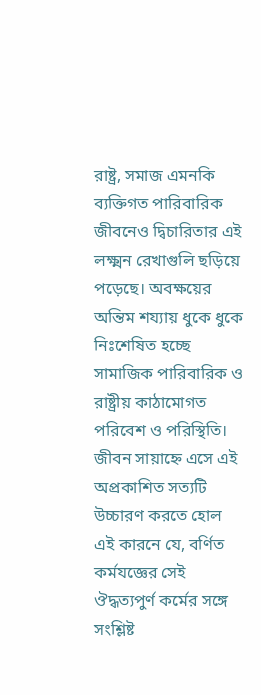রাষ্ট্র, সমাজ এমনকি ব্যক্তিগত পারিবারিক জীবনেও দ্বিচারিতার এই লক্ষ্মন রেখাগুলি ছড়িয়ে পড়েছে। অবক্ষয়ের অন্তিম শয্যায় ধুকে ধুকে নিঃশেষিত হচ্ছে সামাজিক পারিবারিক ও রাষ্ট্রীয় কাঠামোগত পরিবেশ ও পরিস্থিতি। জীবন সায়াহ্নে এসে এই অপ্রকাশিত সত্যটি উচ্চারণ করতে হোল এই কারনে যে, বর্ণিত কর্মযজ্ঞের সেই ঔদ্ধত্যপুর্ণ কর্মের সঙ্গে সংশ্লিষ্ট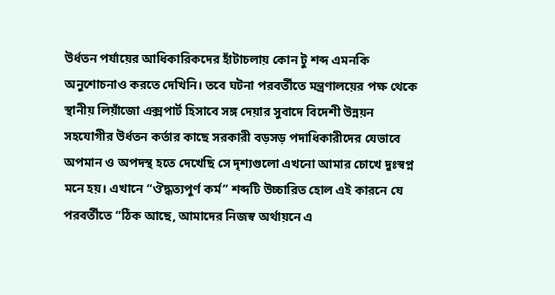উর্ধতন পর্যায়ের আধিকারিকদের হাঁটাচলায় কোন টু শব্দ এমনকি অনুশোচনাও করতে দেখিনি। তবে ঘটনা পরবর্তীতে মন্ত্রণালয়ের পক্ষ থেকে স্থানীয় লিয়াঁজো এক্সপার্ট হিসাবে সঙ্গ দেয়ার সুবাদে বিদেশী উন্নয়ন সহযোগীর উর্ধতন কর্তার কাছে সরকারী বড়সড় পদাধিকারীদের যেভাবে অপমান ও অপদস্থ হতে দেখেছি সে দৃশ্যগুলো এখনো আমার চোখে দুঃস্বপ্ন মনে হয়। এখানে “ঔদ্ধত্যপুর্ণ কর্ম” শব্দটি উচ্চারিত হোল এই কারনে যে পরবর্তীতে “ঠিক আছে, আমাদের নিজস্ব অর্থায়নে এ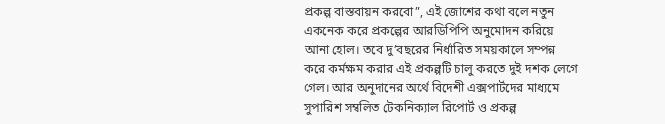প্রকল্প বাস্তবায়ন করবো”, এই জোশের কথা বলে নতুন একনেক করে প্রকল্পের আরডিপিপি অনুমোদন করিয়ে আনা হোল। তবে দু’বছরের নির্ধারিত সময়কালে সম্পন্ন করে কর্মক্ষম করার এই প্রকল্পটি চালু করতে দুই দশক লেগে গেল। আর অনুদানের অর্থে বিদেশী এক্সপার্টদের মাধ্যমে সুপারিশ সম্বলিত টেকনিক্যাল রিপোর্ট ও প্রকল্প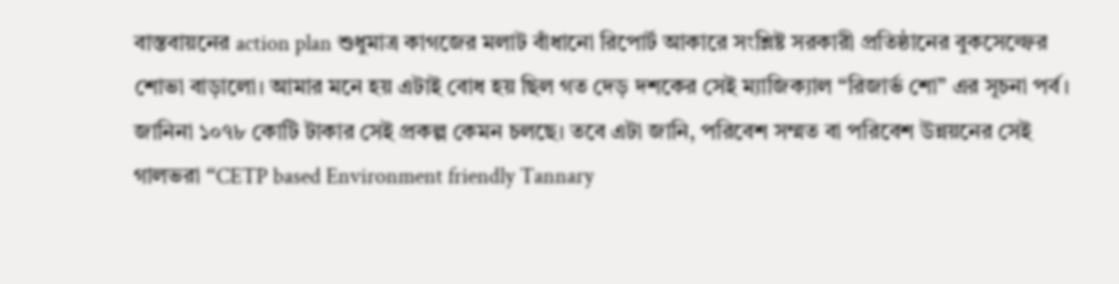বাস্তবায়নের action plan শুধুমাত্র কাগজের মলাট বাঁধানো রিপোর্ট আকারে সংশ্লিষ্ট সরকারী প্রতিষ্ঠানের বুকসেল্ফের শোভা বাড়ালো। আমার মনে হয় এটাই বোধ হয় ছিল গত দেড় দশকের সেই ম্যাজিক্যাল “রিজার্ভ শো” এর সূচনা পর্ব।
জানিনা ১০৭৮ কোটি টাকার সেই প্রকল্প কেমন চলছে। তবে এটা জানি, পরিবেশ সম্মত বা পরিবেশ উন্নয়নের সেই গালভরা “CETP based Environment friendly Tannary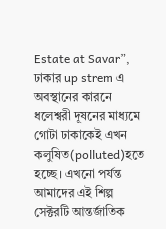Estate at Savar”, ঢাকার up strem এ অবস্থানের কারনে ধলেশ্বরী দূষনের মাধ্যমে গোটা ঢাকাকেই এখন কলুষিত(polluted)হতে হচ্ছে। এখনো পর্যন্ত আমাদের এই শিল্প সেক্টরটি আন্তর্জাতিক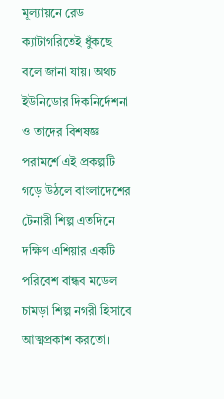মূল্যায়নে রেড ক্যাটাগরিতেই ধুঁকছে বলে জানা যায়। অথচ ইউনিডোর দিকনির্দেশনা ও তাদের বিশষজ্ঞ পরামর্শে এই প্রকল্পটি গড়ে উঠলে বাংলাদেশের টেনারী শিল্প এতদিনে দক্ষিণ এশিয়ার একটি পরিবেশ বান্ধব মডেল চামড়া শিল্প নগরী হিসাবে আত্মপ্রকাশ করতো।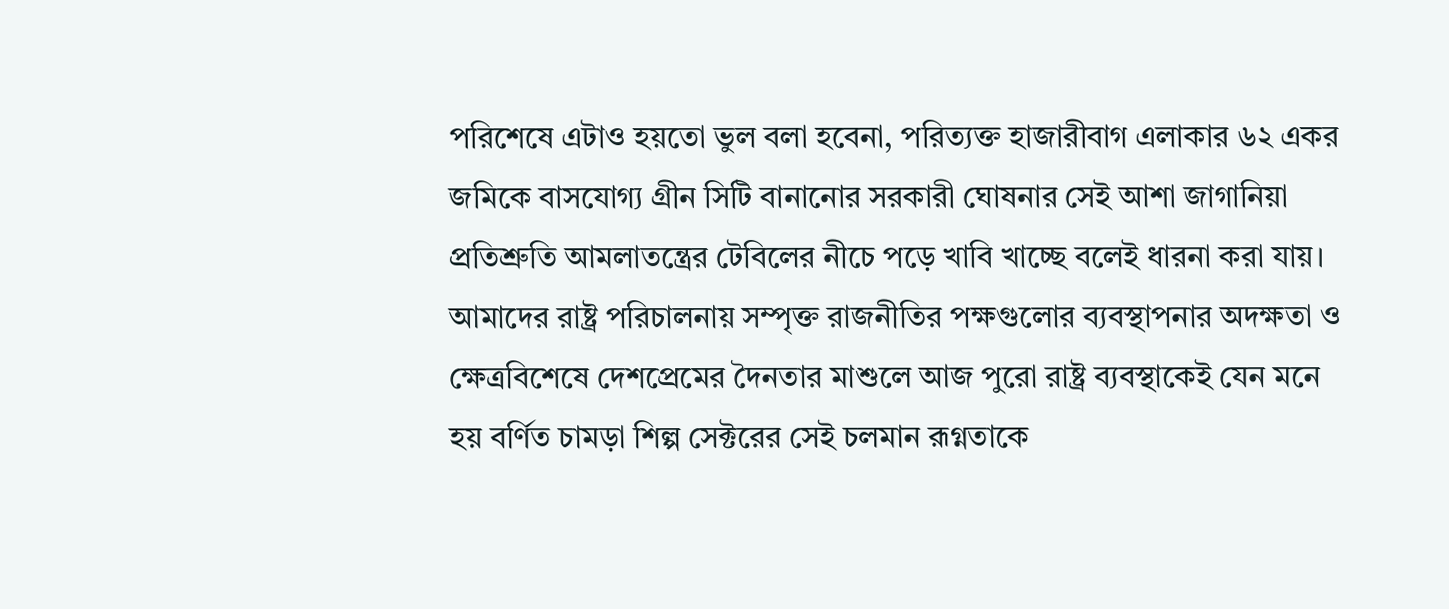পরিশেষে এটাও হয়তো ভুল বলা হবেনা, পরিত্যক্ত হাজারীবাগ এলাকার ৬২ একর জমিকে বাসযোগ্য গ্রীন সিটি বানানোর সরকারী ঘোষনার সেই আশা জাগানিয়া প্রতিশ্রুতি আমলাতন্ত্রের টেবিলের নীচে পড়ে খাবি খাচ্ছে বলেই ধারনা করা যায়।
আমাদের রাষ্ট্র পরিচালনায় সম্পৃক্ত রাজনীতির পক্ষগুলোর ব্যবস্থাপনার অদক্ষতা ও ক্ষেত্রবিশেষে দেশপ্রেমের দৈনতার মাশুলে আজ পুরো রাষ্ট্র ব্যবস্থাকেই যেন মনে হয় বর্ণিত চামড়া শিল্প সেক্টরের সেই চলমান রূগ্নতাকে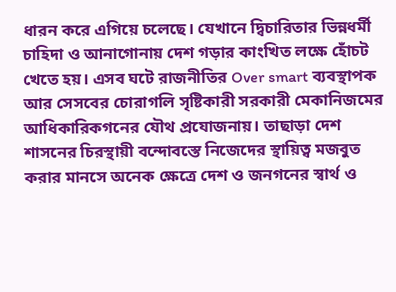ধারন করে এগিয়ে চলেছে। যেখানে দ্বিচারিতার ভিন্নধর্মী চাহিদা ও আনাগোনায় দেশ গড়ার কাংখিত লক্ষে হোঁচট খেতে হয়। এসব ঘটে রাজনীতির Over smart ব্যবস্থাপক আর সেসবের চোরাগলি সৃষ্টিকারী সরকারী মেকানিজমের আধিকারিকগনের যৌথ প্রযোজনায়। তাছাড়া দেশ শাসনের চিরস্থায়ী বন্দোবস্তে নিজেদের স্থায়িত্ব মজবুত করার মানসে অনেক ক্ষেত্রে দেশ ও জনগনের স্বার্থ ও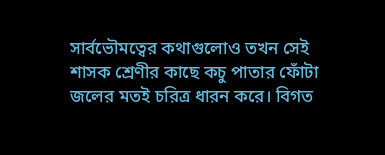সার্বভৌমত্বের কথাগুলোও তখন সেই শাসক শ্রেণীর কাছে কচু পাতার ফোঁটা জলের মতই চরিত্র ধারন করে। বিগত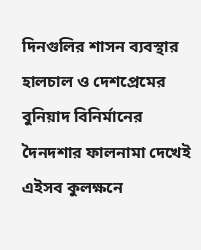দিনগুলির শাসন ব্যবস্থার হালচাল ও দেশপ্রেমের বুনিয়াদ বিনির্মানের দৈনদশার ফালনামা দেখেই এইসব কুলক্ষনে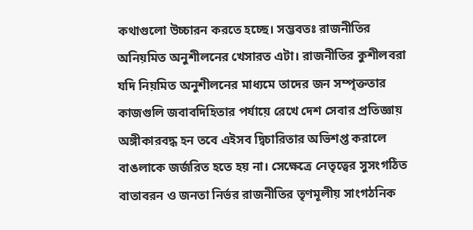কথাগুলো উচ্চারন করতে হচ্ছে। সম্ভবতঃ রাজনীতির অনিয়মিত অনুশীলনের খেসারত এটা। রাজনীতির কুশীলবরা যদি নিয়মিত অনুশীলনের মাধ্যমে তাদের জন সম্পৃক্ততার কাজগুলি জবাবদিহিতার পর্যায়ে রেখে দেশ সেবার প্রতিজ্ঞায় অঙ্গীকারবদ্ধ হন তবে এইসব দ্বিচারিতার অভিশপ্ত করালে বাঙলাকে জর্জরিত হতে হয় না। সেক্ষেত্রে নেতৃত্বের সুসংগঠিত বাতাবরন ও জনতা নির্ভর রাজনীতির তৃণমূলীয় সাংগঠনিক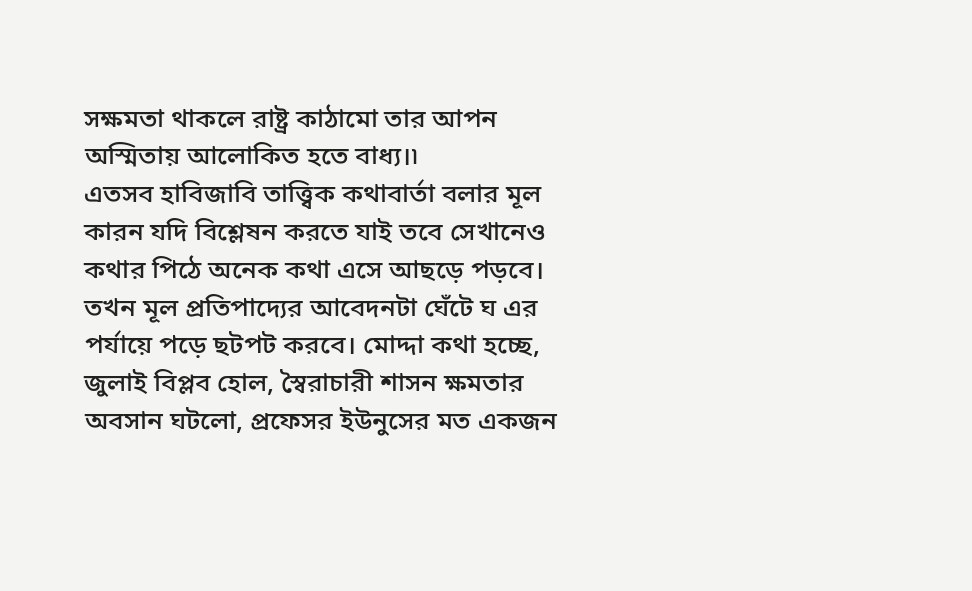সক্ষমতা থাকলে রাষ্ট্র কাঠামো তার আপন অস্মিতায় আলোকিত হতে বাধ্য।৷
এতসব হাবিজাবি তাত্ত্বিক কথাবার্তা বলার মূল কারন যদি বিশ্লেষন করতে যাই তবে সেখানেও কথার পিঠে অনেক কথা এসে আছড়ে পড়বে। তখন মূল প্রতিপাদ্যের আবেদনটা ঘেঁটে ঘ এর পর্যায়ে পড়ে ছটপট করবে। মোদ্দা কথা হচ্ছে, জুলাই বিপ্লব হোল, স্বৈরাচারী শাসন ক্ষমতার অবসান ঘটলো, প্রফেসর ইউনুসের মত একজন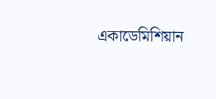একাডেমিশিয়ান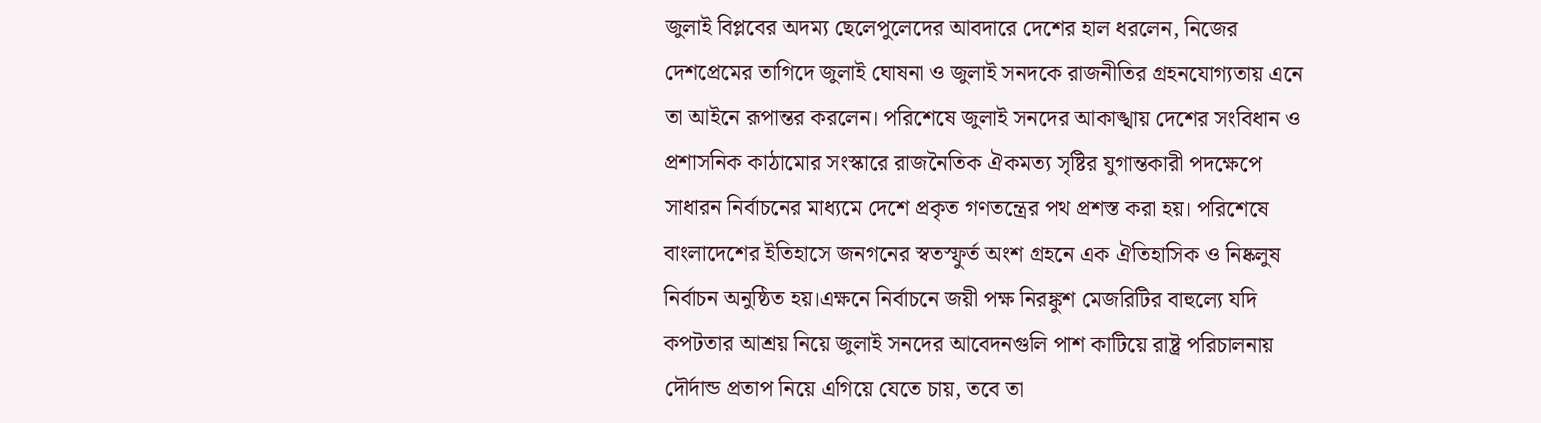জুলাই বিপ্লবের অদম্য ছেলেপুলেদের আবদারে দেশের হাল ধরলেন, নিজের দেশপ্রেমের তাগিদে জুলাই ঘোষনা ও জুলাই সনদকে রাজনীতির গ্রহনযোগ্যতায় এনে তা আইনে রূপান্তর করলেন। পরিশেষে জুলাই সনদের আকাঙ্খায় দেশের সংবিধান ও প্রশাসনিক কাঠামোর সংস্কারে রাজনৈতিক ঐকমত্য সৃষ্টির যুগান্তকারী পদক্ষেপে সাধারন নির্বাচনের মাধ্যমে দেশে প্রকৃত গণতন্ত্রের পথ প্রশস্ত করা হয়। পরিশেষে বাংলাদেশের ইতিহাসে জনগনের স্বতস্ফুর্ত অংশ গ্রহনে এক ঐতিহাসিক ও নিষ্কলুষ নির্বাচন অনুষ্ঠিত হয়।এক্ষনে নির্বাচনে জয়ী পক্ষ নিরঙ্কুশ মেজরিটির বাহুল্যে যদি কপটতার আশ্রয় নিয়ে জুলাই সনদের আবেদনগুলি পাশ কাটিয়ে রাষ্ট্র পরিচালনায় দৌর্দান্ড প্রতাপ নিয়ে এগিয়ে যেতে চায়, তবে তা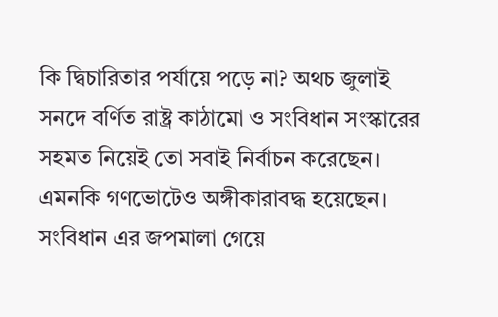কি দ্বিচারিতার পর্যায়ে পড়ে না? অথচ জুলাই সনদে বর্ণিত রাষ্ট্র কাঠামো ও সংবিধান সংস্কারের সহমত নিয়েই তো সবাই নির্বাচন করেছেন। এমনকি গণভোটেও অঙ্গীকারাবদ্ধ হয়েছেন।
সংবিধান এর জপমালা গেয়ে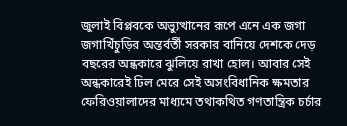জুলাই বিপ্লবকে অভ্যুত্থানের রূপে এনে এক জগা জগাখিঁচুড়ির অন্তর্বর্তী সরকার বানিয়ে দেশকে দেড় বছরের অন্ধকারে ঝুলিয়ে রাখা হোল। আবার সেই অন্ধকারেই ঢিল মেরে সেই অসংবিধানিক ক্ষমতার ফেরিওয়ালাদের মাধ্যমে তথাকথিত গণতান্ত্রিক চর্চার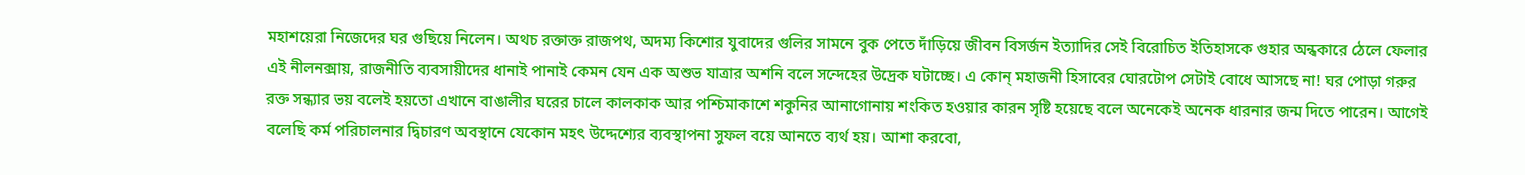মহাশয়েরা নিজেদের ঘর গুছিয়ে নিলেন। অথচ রক্তাক্ত রাজপথ, অদম্য কিশোর যুবাদের গুলির সামনে বুক পেতে দাঁড়িয়ে জীবন বিসর্জন ইত্যাদির সেই বিরোচিত ইতিহাসকে গুহার অন্ধকারে ঠেলে ফেলার এই নীলনক্সায়, রাজনীতি ব্যবসায়ীদের ধানাই পানাই কেমন যেন এক অশুভ যাত্রার অশনি বলে সন্দেহের উদ্রেক ঘটাচ্ছে। এ কোন্ মহাজনী হিসাবের ঘোরটোপ সেটাই বোধে আসছে না! ঘর পোড়া গরুর রক্ত সন্ধ্যার ভয় বলেই হয়তো এখানে বাঙালীর ঘরের চালে কালকাক আর পশ্চিমাকাশে শকুনির আনাগোনায় শংকিত হওয়ার কারন সৃষ্টি হয়েছে বলে অনেকেই অনেক ধারনার জন্ম দিতে পারেন। আগেই বলেছি কর্ম পরিচালনার দ্বিচারণ অবস্থানে যেকোন মহৎ উদ্দেশ্যের ব্যবস্থাপনা সুফল বয়ে আনতে ব্যর্থ হয়। আশা করবো,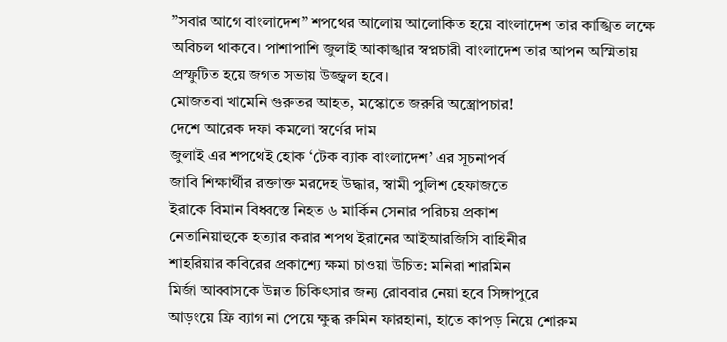”সবার আগে বাংলাদেশ” শপথের আলোয় আলোকিত হয়ে বাংলাদেশ তার কাঙ্খিত লক্ষে অবিচল থাকবে। পাশাপাশি জুলাই আকাঙ্খার স্বপ্নচারী বাংলাদেশ তার আপন অস্মিতায় প্রস্ফুটিত হয়ে জগত সভায় উজ্জ্বল হবে।
মোজতবা খামেনি গুরুতর আহত, মস্কোতে জরুরি অস্ত্রোপচার!
দেশে আরেক দফা কমলো স্বর্ণের দাম
জুলাই এর শপথেই হোক ‘টেক ব্যাক বাংলাদেশ’ এর সূচনাপর্ব
জাবি শিক্ষার্থীর রক্তাক্ত মরদেহ উদ্ধার, স্বামী পুলিশ হেফাজতে
ইরাকে বিমান বিধ্বস্তে নিহত ৬ মার্কিন সেনার পরিচয় প্রকাশ
নেতানিয়াহুকে হত্যার করার শপথ ইরানের আইআরজিসি বাহিনীর
শাহরিয়ার কবিরের প্রকাশ্যে ক্ষমা চাওয়া উচিত: মনিরা শারমিন
মির্জা আব্বাসকে উন্নত চিকিৎসার জন্য রোববার নেয়া হবে সিঙ্গাপুরে
আড়ংয়ে ফ্রি ব্যাগ না পেয়ে ক্ষুব্ধ রুমিন ফারহানা, হাতে কাপড় নিয়ে শোরুম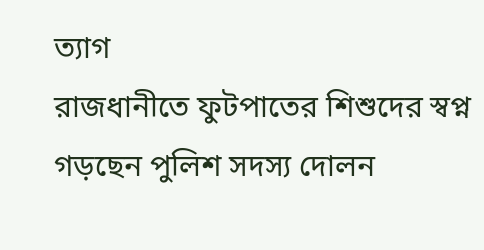ত্যাগ
রাজধানীতে ফুটপাতের শিশুদের স্বপ্ন গড়ছেন পুলিশ সদস্য দোলন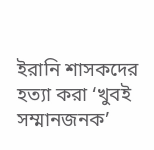ইরানি শাসকদের হত্যা করা ‘খুবই সম্মানজনক’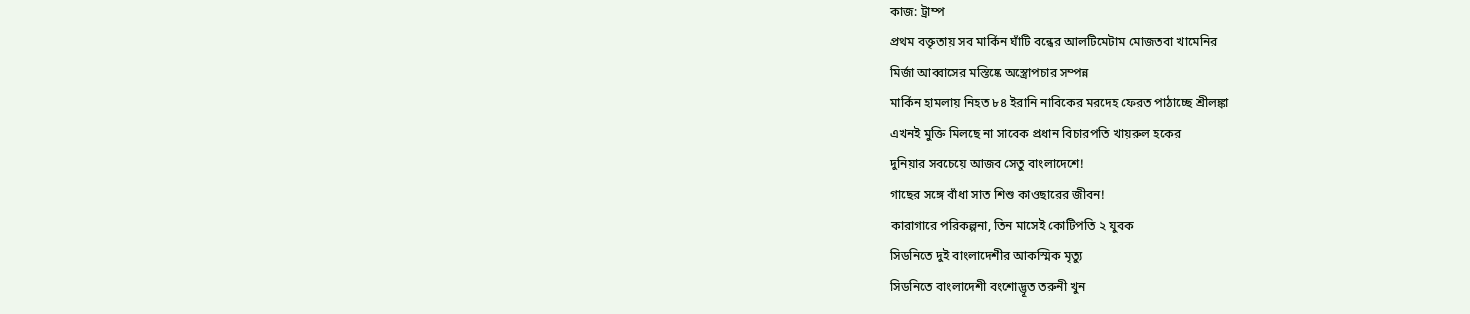কাজ: ট্রাম্প
প্রথম বক্তৃতায় সব মার্কিন ঘাঁটি বন্ধের আলটিমেটাম মোজতবা খামেনির
মির্জা আব্বাসের মস্তিষ্কে অস্ত্রোপচার সম্পন্ন
মার্কিন হামলায় নিহত ৮৪ ইরানি নাবিকের মরদেহ ফেরত পাঠাচ্ছে শ্রীলঙ্কা
এখনই মুক্তি মিলছে না সাবেক প্রধান বিচারপতি খায়রুল হকের
দুনিয়ার সবচেয়ে আজব সেতু বাংলাদেশে!
গাছের সঙ্গে বাঁধা সাত শিশু কাওছারের জীবন!
কারাগারে পরিকল্পনা, তিন মাসেই কোটিপতি ২ যুবক
সিডনিতে দুই বাংলাদেশীর আকস্মিক মৃত্যু
সিডনিতে বাংলাদেশী বংশোদ্ভূত তরুনী খুন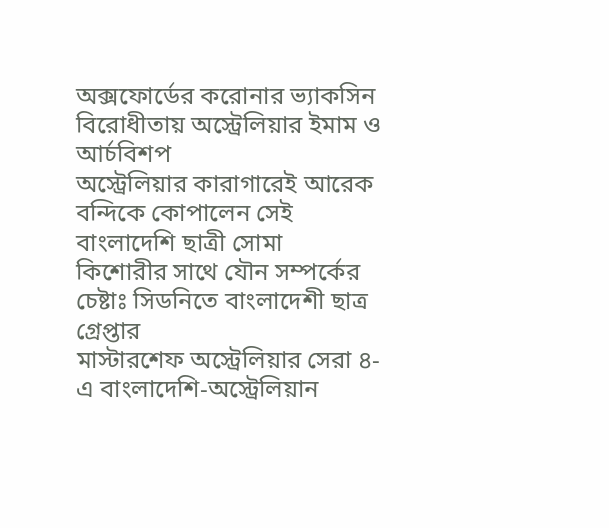অক্সফোর্ডের করোনার ভ্যাকসিন বিরোধীতায় অস্ট্রেলিয়ার ইমাম ও আর্চবিশপ
অস্ট্রেলিয়ার কারাগারেই আরেক বন্দিকে কোপালেন সেই বাংলাদেশি ছাত্রী সোমা
কিশোরীর সাথে যৌন সম্পর্কের চেষ্টাঃ সিডনিতে বাংলাদেশী ছাত্র গ্রেপ্তার
মাস্টারশেফ অস্ট্রেলিয়ার সেরা ৪-এ বাংলাদেশি-অস্ট্রেলিয়ান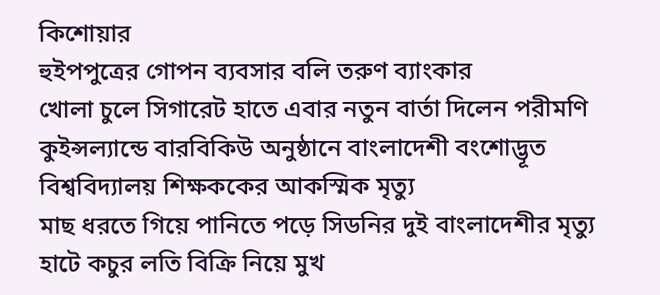কিশোয়ার
হুইপপুত্রের গোপন ব্যবসার বলি তরুণ ব্যাংকার
খোলা চুলে সিগারেট হাতে এবার নতুন বার্তা দিলেন পরীমণি
কুইন্সল্যান্ডে বারবিকিউ অনুষ্ঠানে বাংলাদেশী বংশোদ্ভূত বিশ্ববিদ্যালয় শিক্ষককের আকস্মিক মৃত্যু
মাছ ধরতে গিয়ে পানিতে পড়ে সিডনির দুই বাংলাদেশীর মৃত্যু
হাটে কচুর লতি বিক্রি নিয়ে মুখ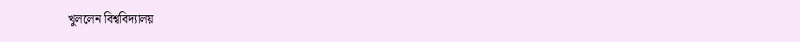খুললেন বিশ্ববিদ্যালয়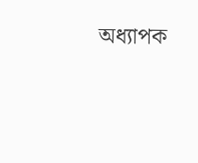অধ্যাপক